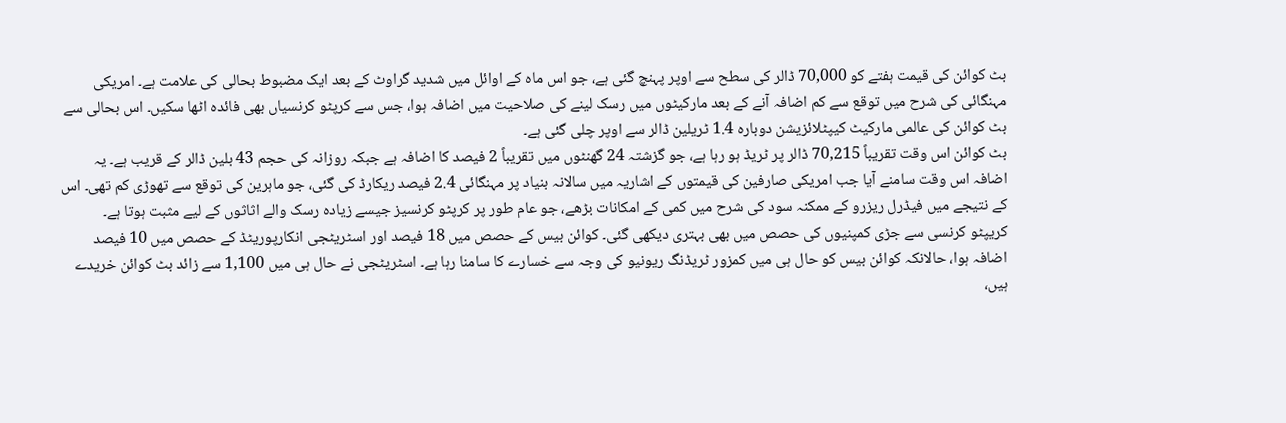بٹ کوائن کی قیمت ہفتے کو 70,000 ڈالر کی سطح سے اوپر پہنچ گئی ہے، جو اس ماہ کے اوائل میں شدید گراوٹ کے بعد ایک مضبوط بحالی کی علامت ہے۔ امریکی مہنگائی کی شرح میں توقع سے کم اضافہ آنے کے بعد مارکیٹوں میں رسک لینے کی صلاحیت میں اضافہ ہوا، جس سے کرپٹو کرنسیاں بھی فائدہ اٹھا سکیں۔ اس بحالی سے بٹ کوائن کی عالمی مارکیٹ کیپٹلائزیشن دوبارہ 1.4 ٹریلین ڈالر سے اوپر چلی گئی ہے۔
بٹ کوائن اس وقت تقریباً 70,215 ڈالر پر ٹریڈ ہو رہا ہے، جو گزشتہ 24 گھنٹوں میں تقریباً 2 فیصد کا اضافہ ہے جبکہ روزانہ کی حجم 43 بلین ڈالر کے قریب ہے۔ یہ اضافہ اس وقت سامنے آیا جب امریکی صارفین کی قیمتوں کے اشاریہ میں سالانہ بنیاد پر مہنگائی 2.4 فیصد ریکارڈ کی گئی، جو ماہرین کی توقع سے تھوڑی کم تھی۔ اس کے نتیجے میں فیڈرل ریزرو کے ممکنہ سود کی شرح میں کمی کے امکانات بڑھے، جو عام طور پر کرپٹو کرنسیز جیسے زیادہ رسک والے اثاثوں کے لیے مثبت ہوتا ہے۔
کریپٹو کرنسی سے جڑی کمپنیوں کی حصص میں بھی بہتری دیکھی گئی۔ کوائن بیس کے حصص میں 18 فیصد اور اسٹریٹجی انکارپوریٹڈ کے حصص میں 10 فیصد اضافہ ہوا، حالانکہ کوائن بیس کو حال ہی میں کمزور ٹریڈنگ ریونیو کی وجہ سے خسارے کا سامنا رہا ہے۔ اسٹریٹجی نے حال ہی میں 1,100 سے زائد بٹ کوائن خریدے ہیں،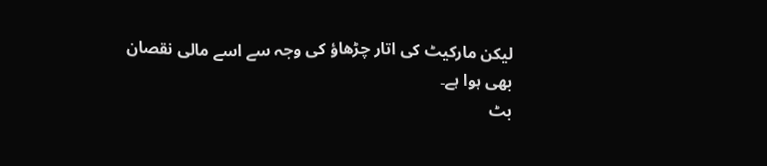لیکن مارکیٹ کی اتار چڑھاؤ کی وجہ سے اسے مالی نقصان بھی ہوا ہے۔
بٹ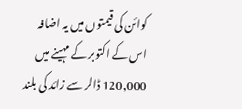کوائن کی قیمتوں میں یہ اضافہ اس کے اکتوبر کے مہینے میں 120,000 ڈالر سے زائد کی بلند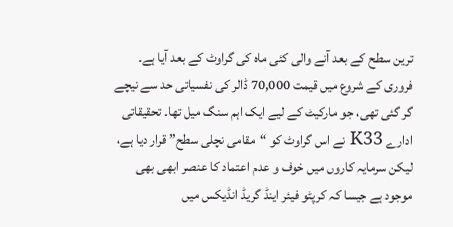ترین سطح کے بعد آنے والی کئی ماہ کی گراوٹ کے بعد آیا ہے۔ فروری کے شروع میں قیمت 70,000 ڈالر کی نفسیاتی حد سے نیچے گر گئی تھی، جو مارکیٹ کے لیے ایک اہم سنگ میل تھا۔ تحقیقاتی ادارے K33 نے اس گراوٹ کو “مقامی نچلی سطح” قرار دیا ہے، لیکن سرمایہ کاروں میں خوف و عدم اعتماد کا عنصر ابھی بھی موجود ہے جیسا کہ کرپٹو فیئر اینڈ گریڈ انڈیکس میں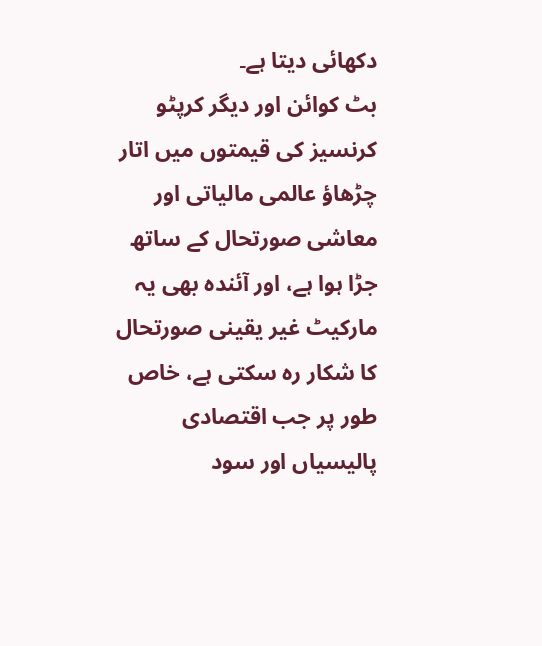دکھائی دیتا ہے۔
بٹ کوائن اور دیگر کرپٹو کرنسیز کی قیمتوں میں اتار چڑھاؤ عالمی مالیاتی اور معاشی صورتحال کے ساتھ جڑا ہوا ہے، اور آئندہ بھی یہ مارکیٹ غیر یقینی صورتحال کا شکار رہ سکتی ہے، خاص طور پر جب اقتصادی پالیسیاں اور سود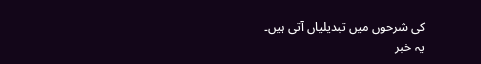کی شرحوں میں تبدیلیاں آتی ہیں۔
یہ خبر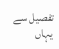تفصیل سے یہاں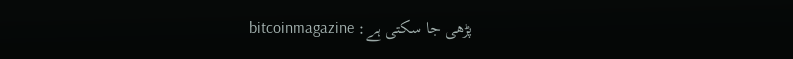پڑھی جا سکتی ہے: bitcoinmagazine